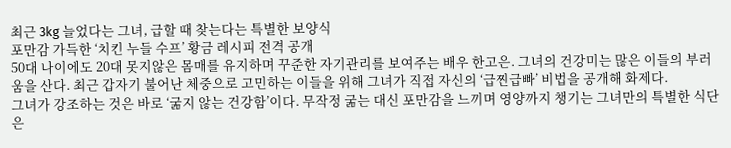최근 3kg 늘었다는 그녀, 급할 때 찾는다는 특별한 보양식
포만감 가득한 ‘치킨 누들 수프’ 황금 레시피 전격 공개
50대 나이에도 20대 못지않은 몸매를 유지하며 꾸준한 자기관리를 보여주는 배우 한고은. 그녀의 건강미는 많은 이들의 부러움을 산다. 최근 갑자기 불어난 체중으로 고민하는 이들을 위해 그녀가 직접 자신의 ‘급찐급빠’ 비법을 공개해 화제다.
그녀가 강조하는 것은 바로 ‘굶지 않는 건강함’이다. 무작정 굶는 대신 포만감을 느끼며 영양까지 챙기는 그녀만의 특별한 식단은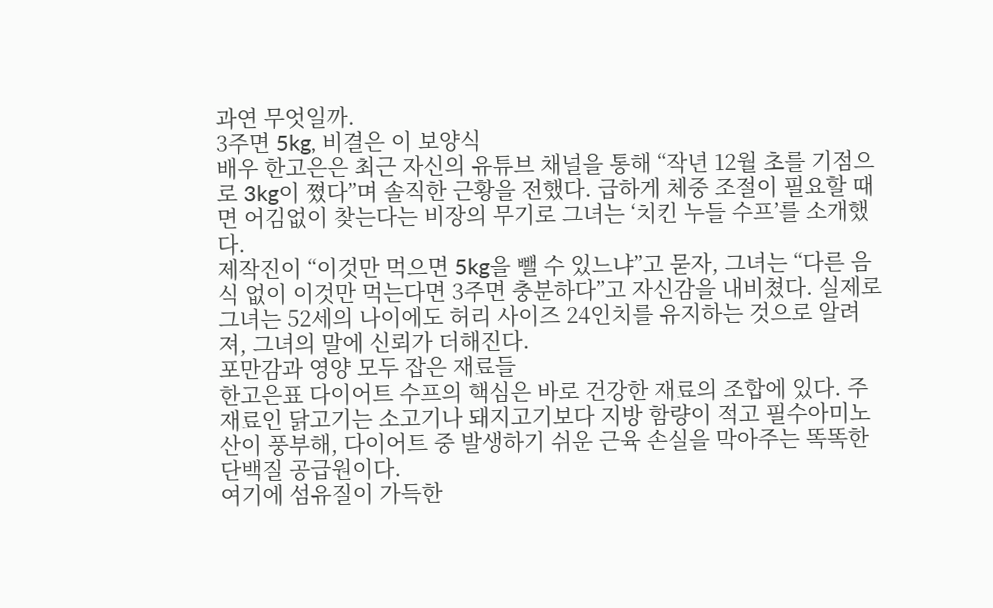과연 무엇일까.
3주면 5kg, 비결은 이 보양식
배우 한고은은 최근 자신의 유튜브 채널을 통해 “작년 12월 초를 기점으로 3kg이 쪘다”며 솔직한 근황을 전했다. 급하게 체중 조절이 필요할 때면 어김없이 찾는다는 비장의 무기로 그녀는 ‘치킨 누들 수프’를 소개했다.
제작진이 “이것만 먹으면 5kg을 뺄 수 있느냐”고 묻자, 그녀는 “다른 음식 없이 이것만 먹는다면 3주면 충분하다”고 자신감을 내비쳤다. 실제로 그녀는 52세의 나이에도 허리 사이즈 24인치를 유지하는 것으로 알려져, 그녀의 말에 신뢰가 더해진다.
포만감과 영양 모두 잡은 재료들
한고은표 다이어트 수프의 핵심은 바로 건강한 재료의 조합에 있다. 주재료인 닭고기는 소고기나 돼지고기보다 지방 함량이 적고 필수아미노산이 풍부해, 다이어트 중 발생하기 쉬운 근육 손실을 막아주는 똑똑한 단백질 공급원이다.
여기에 섬유질이 가득한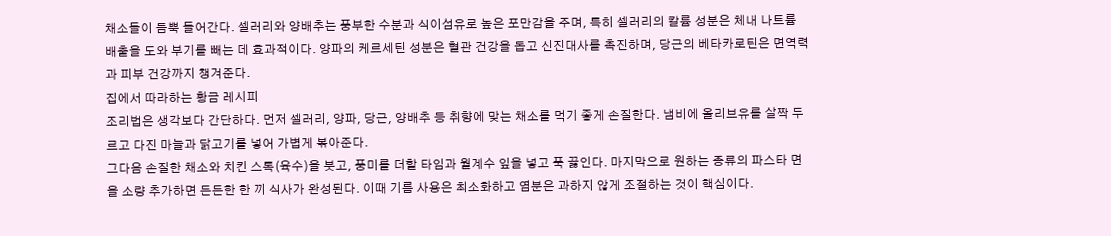채소들이 듬뿍 들어간다. 셀러리와 양배추는 풍부한 수분과 식이섬유로 높은 포만감을 주며, 특히 셀러리의 칼륨 성분은 체내 나트륨 배출을 도와 부기를 빼는 데 효과적이다. 양파의 케르세틴 성분은 혈관 건강을 돕고 신진대사를 촉진하며, 당근의 베타카로틴은 면역력과 피부 건강까지 챙겨준다.
집에서 따라하는 황금 레시피
조리법은 생각보다 간단하다. 먼저 셀러리, 양파, 당근, 양배추 등 취향에 맞는 채소를 먹기 좋게 손질한다. 냄비에 올리브유를 살짝 두르고 다진 마늘과 닭고기를 넣어 가볍게 볶아준다.
그다음 손질한 채소와 치킨 스톡(육수)을 붓고, 풍미를 더할 타임과 월계수 잎을 넣고 푹 끓인다. 마지막으로 원하는 종류의 파스타 면을 소량 추가하면 든든한 한 끼 식사가 완성된다. 이때 기름 사용은 최소화하고 염분은 과하지 않게 조절하는 것이 핵심이다.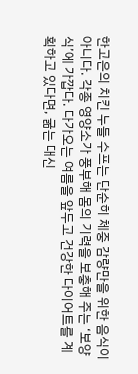한고은의 치킨 누들 수프는 단순히 체중 감량만을 위한 음식이 아니다. 각종 영양소가 풍부해 몸의 기력을 보충해 주는 ‘보양식’에 가깝다. 다가오는 여름을 앞두고 건강한 다이어트를 계획하고 있다면, 굶는 대신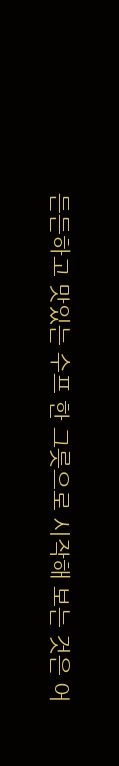든든하고 맛있는 수프 한 그릇으로 시작해 보는 것은 어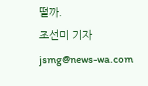떨까.
조선미 기자 jsmg@news-wa.com